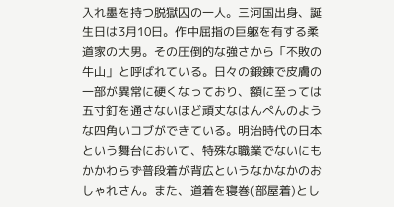入れ墨を持つ脱獄囚の一人。三河国出身、誕生日は3月10日。作中屈指の巨躯を有する柔道家の大男。その圧倒的な強さから「不敗の牛山」と呼ばれている。日々の鍛錬で皮膚の一部が異常に硬くなっており、額に至っては五寸釘を通さないほど頑丈なはんぺんのような四角いコブができている。明治時代の日本という舞台において、特殊な職業でないにもかかわらず普段着が背広というなかなかのおしゃれさん。また、道着を寝巻(部屋着)とし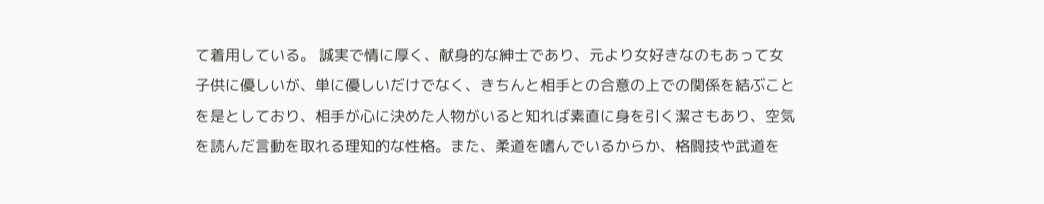て着用している。 誠実で情に厚く、献身的な紳士であり、元より女好きなのもあって女子供に優しいが、単に優しいだけでなく、きちんと相手との合意の上での関係を結ぶことを是としており、相手が心に決めた人物がいると知れば素直に身を引く潔さもあり、空気を読んだ言動を取れる理知的な性格。また、柔道を嗜んでいるからか、格闘技や武道を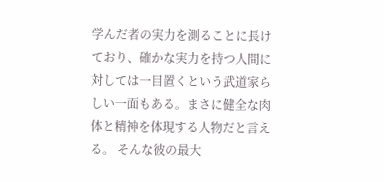学んだ者の実力を測ることに長けており、確かな実力を持つ人間に対しては一目置くという武道家らしい一面もある。まさに健全な肉体と精神を体現する人物だと言える。 そんな彼の最大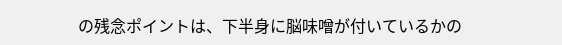の残念ポイントは、下半身に脳味噌が付いているかの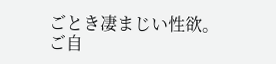ごとき凄まじい性欲。
ご自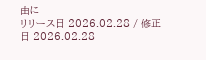由に
リリース日 2026.02.28 / 修正日 2026.02.28